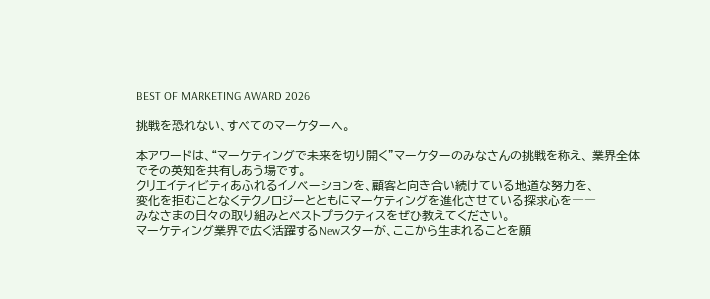BEST OF MARKETING AWARD 2026

挑戦を恐れない、すべてのマーケターへ。

本アワードは、“マーケティングで未来を切り開く”マーケターのみなさんの挑戦を称え、 業界全体でその英知を共有しあう場です。
クリエイティビティあふれるイノベーションを、顧客と向き合い続けている地道な努力を、
変化を拒むことなくテクノロジーとともにマーケティングを進化させている探求心を――
みなさまの日々の取り組みとベストプラクティスをぜひ教えてください。
マーケティング業界で広く活躍するNewスターが、ここから生まれることを願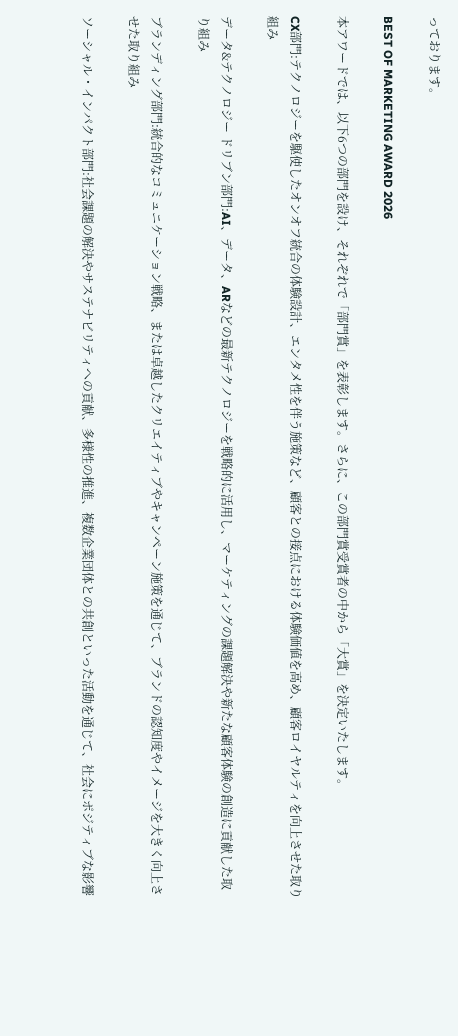っております。

BEST OF MARKETING AWARD 2026

本アワードでは、以下6つの部門を設け、それぞれで「部門賞」を表彰します。さらに、この部門賞受賞者の中から「大賞」を決定いたします。

CX部門:テクノロジーを駆使したオンオフ統合の体験設計、エンタメ性を伴う施策など、顧客との接点における体験価値を高め、顧客ロイヤルティを向上させた取り組み

データ&テクノロジー ドリブン部門:AI、データ、ARなどの最新テクノロジーを戦略的に活用し、マーケティングの課題解決や新たな顧客体験の創造に貢献した取り組み

ブランディング部門:統合的なコミュニケーション戦略、または卓越したクリエイティブやキャンペーン施策を通じて、ブランドの認知度やイメージを大きく向上させた取り組み

ソーシャル・インパクト部門:社会課題の解決やサステナビリティへの貢献、多様性の推進、複数企業団体との共創といった活動を通じて、社会にポジティブな影響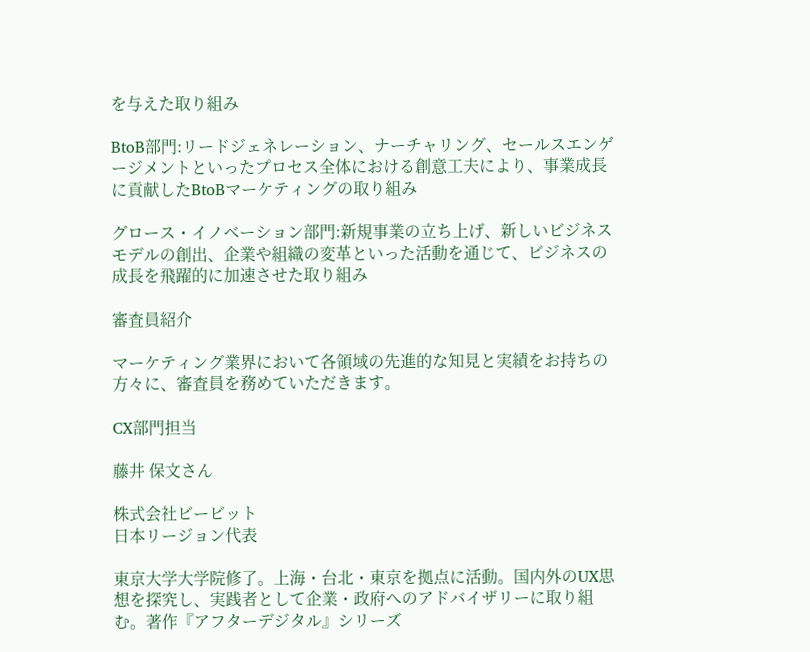を与えた取り組み

BtoB部門:リードジェネレーション、ナーチャリング、セールスエンゲージメントといったプロセス全体における創意工夫により、事業成長に貢献したBtoBマーケティングの取り組み

グロース・イノベーション部門:新規事業の立ち上げ、新しいビジネスモデルの創出、企業や組織の変革といった活動を通じて、ビジネスの成長を飛躍的に加速させた取り組み

審査員紹介

マーケティング業界において各領域の先進的な知見と実績をお持ちの方々に、審査員を務めていただきます。

CX部門担当

藤井 保文さん

株式会社ビービット
日本リージョン代表

東京大学大学院修了。上海・台北・東京を拠点に活動。国内外のUX思想を探究し、実践者として企業・政府へのアドバイザリーに取り組む。著作『アフターデジタル』シリーズ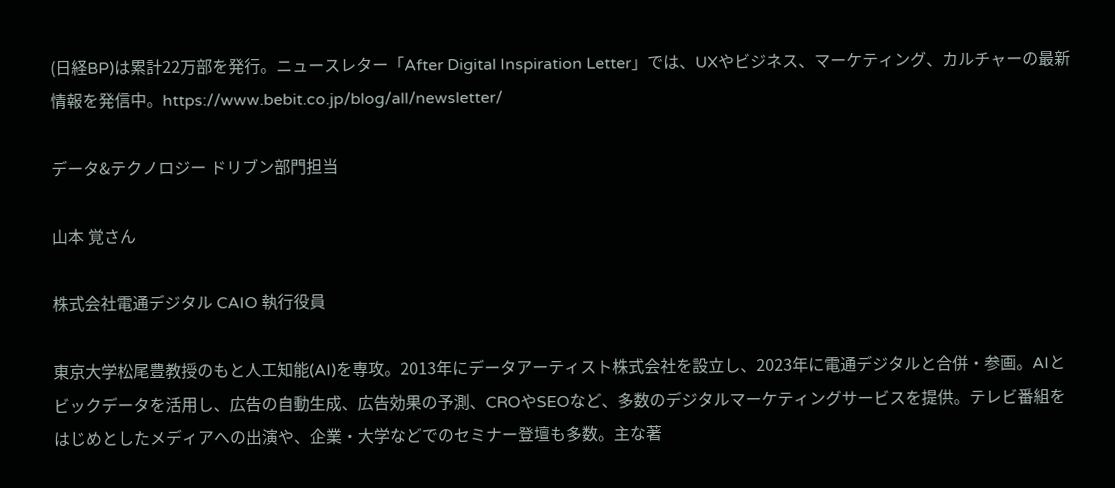(日経BP)は累計22万部を発行。ニュースレター「After Digital Inspiration Letter」では、UXやビジネス、マーケティング、カルチャーの最新情報を発信中。https://www.bebit.co.jp/blog/all/newsletter/

データ&テクノロジー ドリブン部門担当

山本 覚さん

株式会社電通デジタル CAIO 執行役員

東京大学松尾豊教授のもと人工知能(AI)を専攻。2013年にデータアーティスト株式会社を設立し、2023年に電通デジタルと合併・参画。AIとビックデータを活用し、広告の自動生成、広告効果の予測、CROやSEOなど、多数のデジタルマーケティングサービスを提供。テレビ番組をはじめとしたメディアへの出演や、企業・大学などでのセミナー登壇も多数。主な著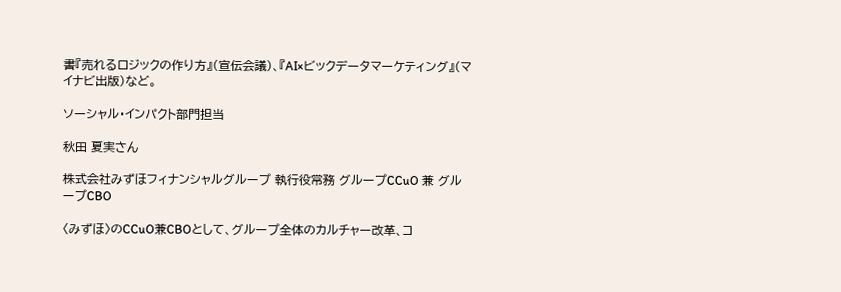書『売れるロジックの作り方』(宣伝会議)、『AI×ビックデータマーケティング』(マイナビ出版)など。

ソーシャル・インパクト部門担当

秋田 夏実さん

株式会社みずほフィナンシャルグループ 執行役常務 グループCCuO 兼 グループCBO

〈みずほ〉のCCuO兼CBOとして、グループ全体のカルチャー改革、コ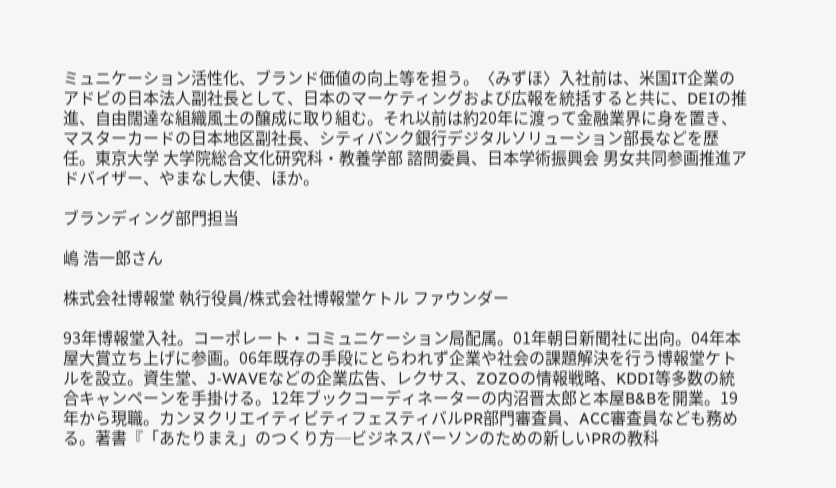ミュニケーション活性化、ブランド価値の向上等を担う。〈みずほ〉入社前は、米国IT企業のアドビの日本法人副社長として、日本のマーケティングおよび広報を統括すると共に、DEIの推進、自由闊達な組織風土の醸成に取り組む。それ以前は約20年に渡って金融業界に身を置き、マスターカードの日本地区副社長、シティバンク銀行デジタルソリューション部長などを歴任。東京大学 大学院総合文化研究科・教養学部 諮問委員、日本学術振興会 男女共同参画推進アドバイザー、やまなし大使、ほか。

ブランディング部門担当

嶋 浩一郎さん

株式会社博報堂 執行役員/株式会社博報堂ケトル ファウンダー

93年博報堂入社。コーポレート・コミュニケーション局配属。01年朝日新聞社に出向。04年本屋大賞立ち上げに参画。06年既存の手段にとらわれず企業や社会の課題解決を行う博報堂ケトルを設立。資生堂、J-WAVEなどの企業広告、レクサス、ZOZOの情報戦略、KDDI等多数の統合キャンペーンを手掛ける。12年ブックコーディネーターの内沼晋太郎と本屋B&Bを開業。19年から現職。カンヌクリエイティビティフェスティバルPR部門審査員、ACC審査員なども務める。著書『「あたりまえ」のつくり方─ビジネスパーソンのための新しいPRの教科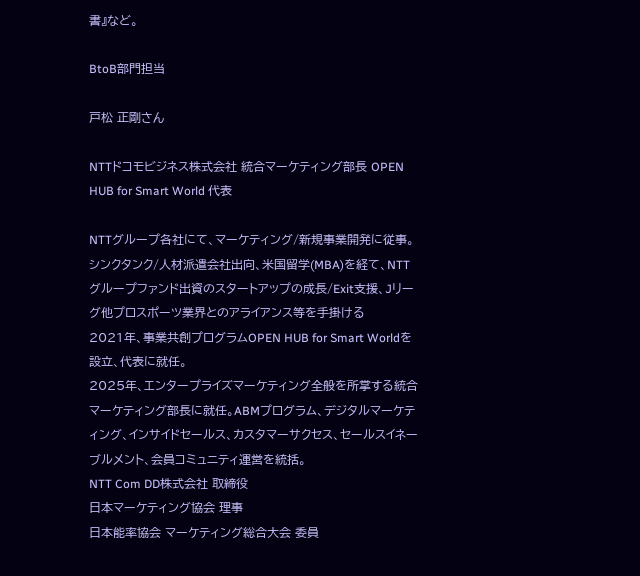書』など。

BtoB部門担当

戸松 正剛さん

NTTドコモビジネス株式会社 統合マーケティング部長 OPEN HUB for Smart World 代表

NTTグループ各社にて、マーケティング/新規事業開発に従事。シンクタンク/人材派遣会社出向、米国留学(MBA)を経て、NTTグループファンド出資のスタートアップの成長/Exit支援、Jリーグ他プロスポーツ業界とのアライアンス等を手掛ける
2021年、事業共創プログラムOPEN HUB for Smart Worldを設立、代表に就任。
2025年、エンタープライズマーケティング全般を所掌する統合マーケティング部長に就任。ABMプログラム、デジタルマーケティング、インサイドセールス、カスタマーサクセス、セールスイネーブルメント、会員コミュニティ運営を統括。
NTT Com DD株式会社 取締役
日本マーケティング協会 理事
日本能率協会 マーケティング総合大会 委員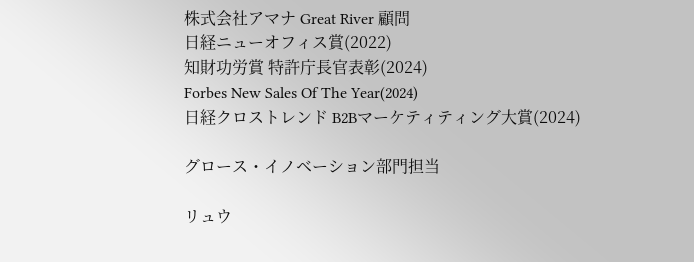株式会社アマナ Great River 顧問
日経ニューオフィス賞(2022)
知財功労賞 特許庁長官表彰(2024)
Forbes New Sales Of The Year(2024)
日経クロストレンド B2Bマーケティティング大賞(2024)

グロース・イノベーション部門担当

リュウ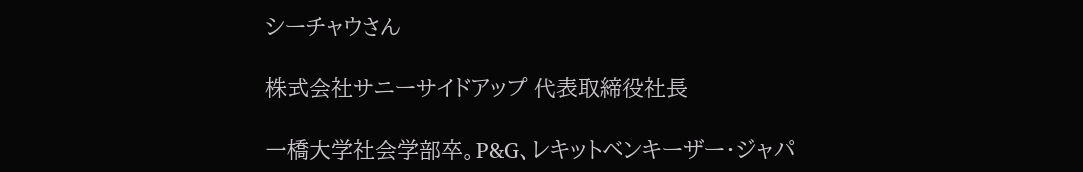シーチャウさん

株式会社サニーサイドアップ 代表取締役社長

一橋大学社会学部卒。P&G、レキットベンキーザー・ジャパ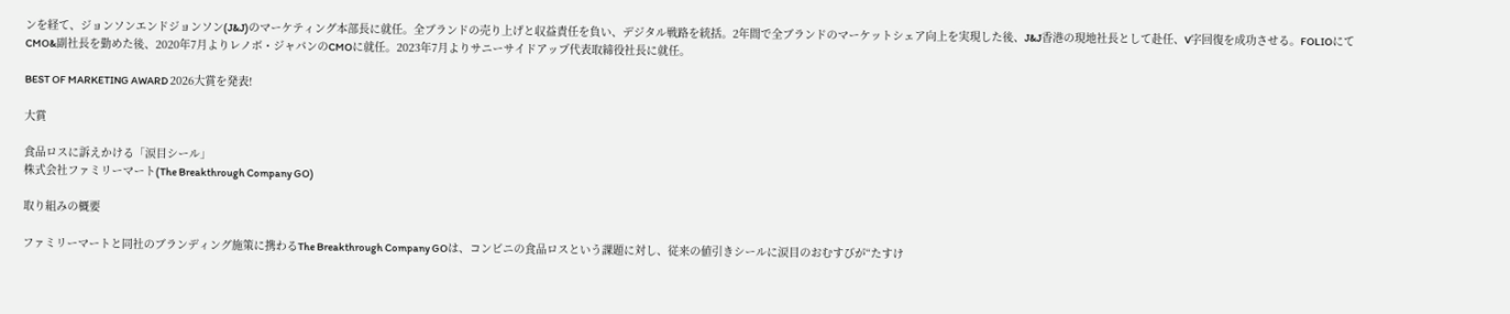ンを経て、ジョンソンエンドジョンソン(J&J)のマーケティング本部長に就任。全ブランドの売り上げと収益責任を負い、デジタル戦路を統括。2年間で全ブランドのマーケットシェア向上を実現した後、J&J香港の現地社長として赴任、V字回復を成功させる。FOLIOにてCMO&副社長を勤めた後、2020年7月よりレノボ・ジャパンのCMOに就任。2023年7月よりサニーサイドアップ代表取締役社長に就任。

BEST OF MARKETING AWARD 2026大賞を発表!

大賞

食品ロスに訴えかける「涙目シール」
株式会社ファミリーマート(The Breakthrough Company GO)

取り組みの概要

ファミリーマートと同社のブランディング施策に携わるThe Breakthrough Company GOは、コンビニの食品ロスという課題に対し、従来の値引きシールに涙目のおむすびが“たすけ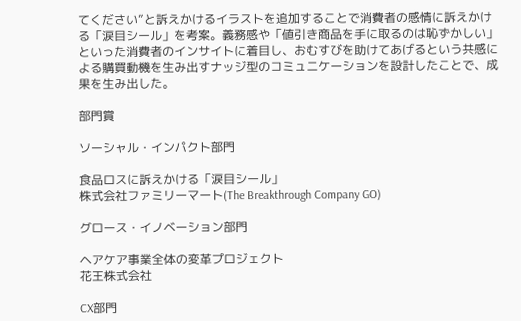てください”と訴えかけるイラストを追加することで消費者の感情に訴えかける「涙目シール」を考案。義務感や「値引き商品を手に取るのは恥ずかしい」といった消費者のインサイトに着目し、おむすびを助けてあげるという共感による購買動機を生み出すナッジ型のコミュニケーションを設計したことで、成果を生み出した。

部門賞

ソーシャル・インパクト部門

食品ロスに訴えかける「涙目シール」
株式会社ファミリーマート(The Breakthrough Company GO)

グロース・イノベーション部門

ヘアケア事業全体の変革プロジェクト
花王株式会社

CX部門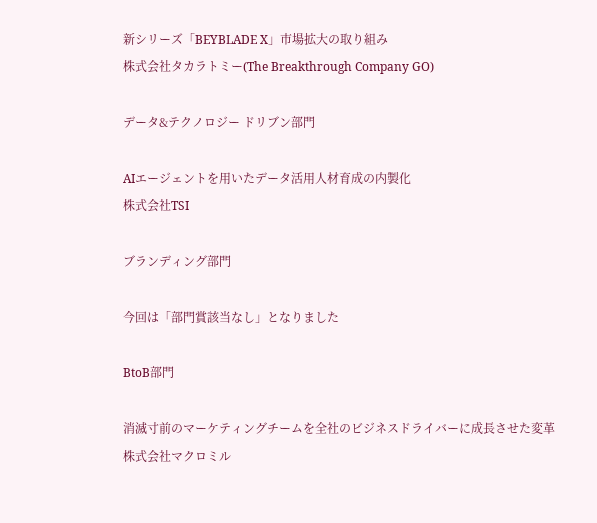新シリーズ「BEYBLADE X」市場拡大の取り組み
株式会社タカラトミー(The Breakthrough Company GO)

データ&テクノロジー ドリブン部門

AIエージェントを用いたデータ活用人材育成の内製化
株式会社TSI

ブランディング部門

今回は「部門賞該当なし」となりました

BtoB部門

消滅寸前のマーケティングチームを全社のビジネスドライバーに成長させた変革
株式会社マクロミル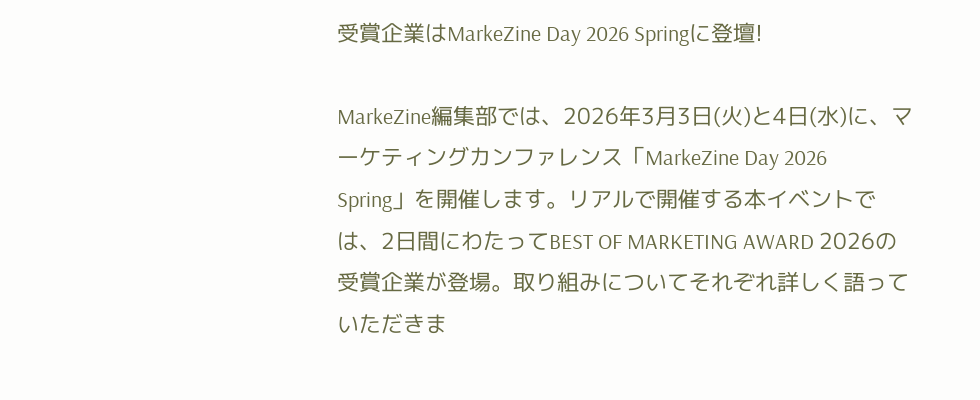受賞企業はMarkeZine Day 2026 Springに登壇!

MarkeZine編集部では、2026年3月3日(火)と4日(水)に、マーケティングカンファレンス「MarkeZine Day 2026 Spring」を開催します。リアルで開催する本イベントでは、2日間にわたってBEST OF MARKETING AWARD 2026の受賞企業が登場。取り組みについてそれぞれ詳しく語っていただきま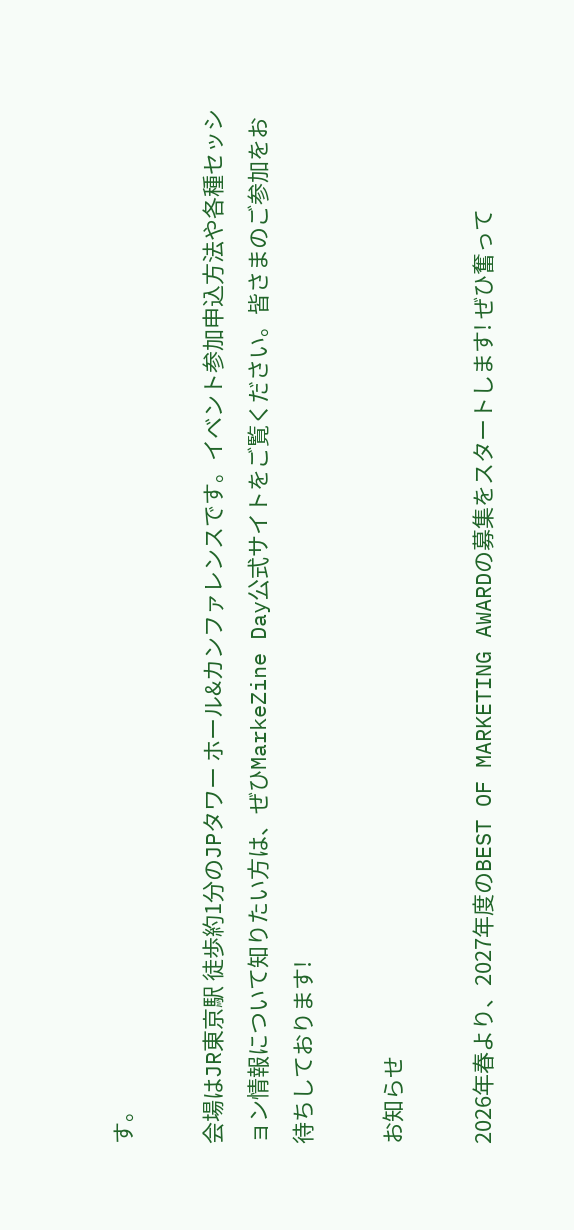す。

会場はJR東京駅 徒歩約1分のJPタワー ホール&カンファレンスです。イベント参加申込方法や各種セッション情報について知りたい方は、ぜひMarkeZine Day公式サイトをご覧ください。皆さまのご参加をお待ちしております!

お知らせ

2026年春より、2027年度のBEST OF MARKETING AWARDの募集をスタートします! ぜひ奮って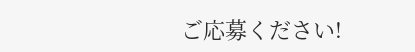ご応募ください!